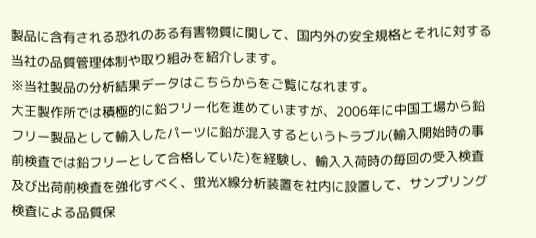製品に含有される恐れのある有害物質に関して、国内外の安全規格とそれに対する当社の品質管理体制や取り組みを紹介します。
※当社製品の分析結果データはこちらからをご覧になれます。
大王製作所では積極的に鉛フリー化を進めていますが、2006年に中国工場から鉛フリー製品として輸入したパーツに鉛が混入するというトラブル(輸入開始時の事前検査では鉛フリーとして合格していた)を経験し、輸入入荷時の毎回の受入検査及び出荷前検査を強化すべく、蛍光X線分析装置を社内に設置して、サンプリング検査による品質保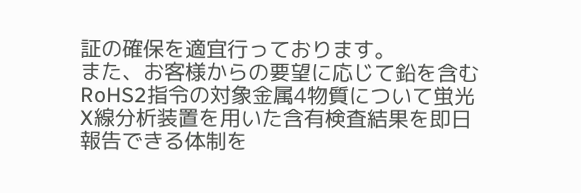証の確保を適宜行っております。
また、お客様からの要望に応じて鉛を含むRoHS2指令の対象金属4物質について蛍光X線分析装置を用いた含有検査結果を即日報告できる体制を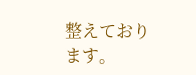整えております。